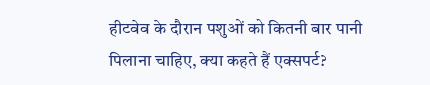हीटवेव के दौरान पशुओं को कितनी बार पानी पिलाना चाहिए, क्या कहते हैं एक्सपर्ट?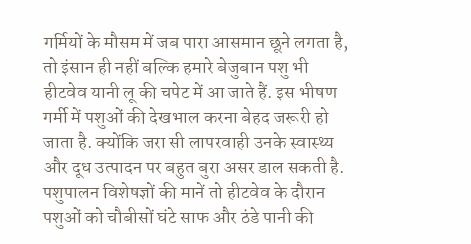गर्मियों के मौसम में जब पारा आसमान छूने लगता है, तो इंसान ही नहीं बल्कि हमारे बेजुबान पशु भी हीटवेव यानी लू की चपेट में आ जाते हैं. इस भीषण गर्मी में पशुओं की देखभाल करना बेहद जरूरी हो जाता है. क्योंकि जरा सी लापरवाही उनके स्वास्थ्य और दूध उत्पादन पर बहुत बुरा असर डाल सकती है.
पशुपालन विशेषज्ञों की मानें तो हीटवेव के दौरान पशुओं को चौबीसों घंटे साफ और ठंडे पानी की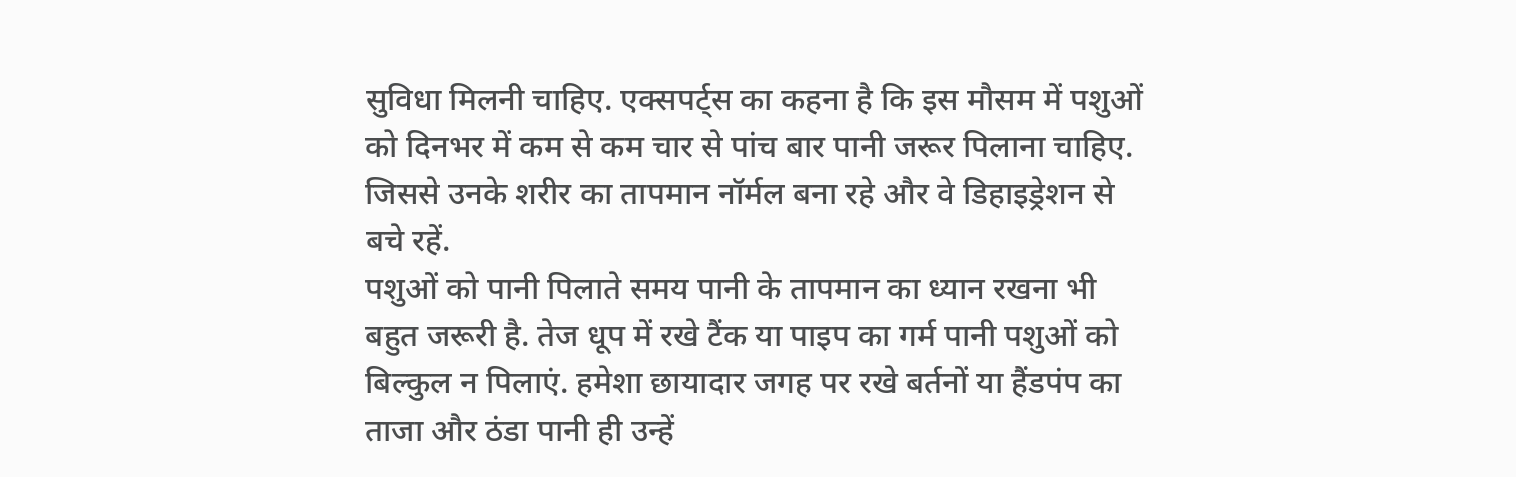सुविधा मिलनी चाहिए. एक्सपर्ट्स का कहना है कि इस मौसम में पशुओं को दिनभर में कम से कम चार से पांच बार पानी जरूर पिलाना चाहिए. जिससे उनके शरीर का तापमान नॉर्मल बना रहे और वे डिहाइड्रेशन से बचे रहें.
पशुओं को पानी पिलाते समय पानी के तापमान का ध्यान रखना भी बहुत जरूरी है. तेज धूप में रखे टैंक या पाइप का गर्म पानी पशुओं को बिल्कुल न पिलाएं. हमेशा छायादार जगह पर रखे बर्तनों या हैंडपंप का ताजा और ठंडा पानी ही उन्हें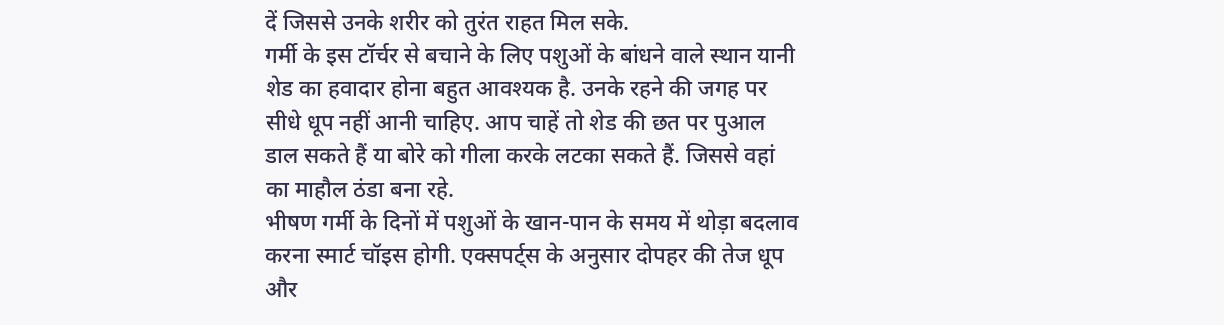दें जिससे उनके शरीर को तुरंत राहत मिल सके.
गर्मी के इस टॉर्चर से बचाने के लिए पशुओं के बांधने वाले स्थान यानी शेड का हवादार होना बहुत आवश्यक है. उनके रहने की जगह पर सीधे धूप नहीं आनी चाहिए. आप चाहें तो शेड की छत पर पुआल डाल सकते हैं या बोरे को गीला करके लटका सकते हैं. जिससे वहां का माहौल ठंडा बना रहे.
भीषण गर्मी के दिनों में पशुओं के खान-पान के समय में थोड़ा बदलाव करना स्मार्ट चॉइस होगी. एक्सपर्ट्स के अनुसार दोपहर की तेज धूप और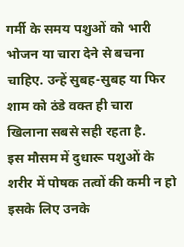गर्मी के समय पशुओं को भारी भोजन या चारा देने से बचना चाहिए. उन्हें सुबह-सुबह या फिर शाम को ठंडे वक्त ही चारा खिलाना सबसे सही रहता है.
इस मौसम में दुधारू पशुओं के शरीर में पोषक तत्वों की कमी न हो इसके लिए उनके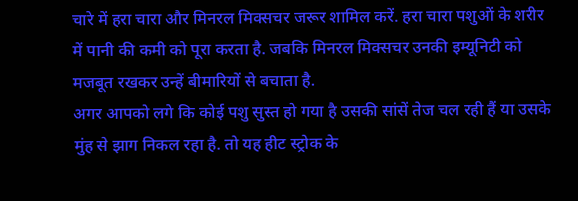चारे में हरा चारा और मिनरल मिक्सचर जरूर शामिल करें. हरा चारा पशुओं के शरीर में पानी की कमी को पूरा करता है. जबकि मिनरल मिक्सचर उनकी इम्यूनिटी को मजबूत रखकर उन्हें बीमारियों से बचाता है.
अगर आपको लगे कि कोई पशु सुस्त हो गया है उसकी सांसें तेज चल रही हैं या उसके मुंह से झाग निकल रहा है. तो यह हीट स्ट्रोक के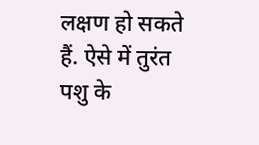लक्षण हो सकते हैं. ऐसे में तुरंत पशु के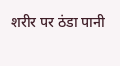शरीर पर ठंडा पानी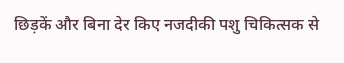छिड़कें और बिना देर किए नजदीकी पशु चिकित्सक से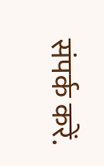संपर्क करें.